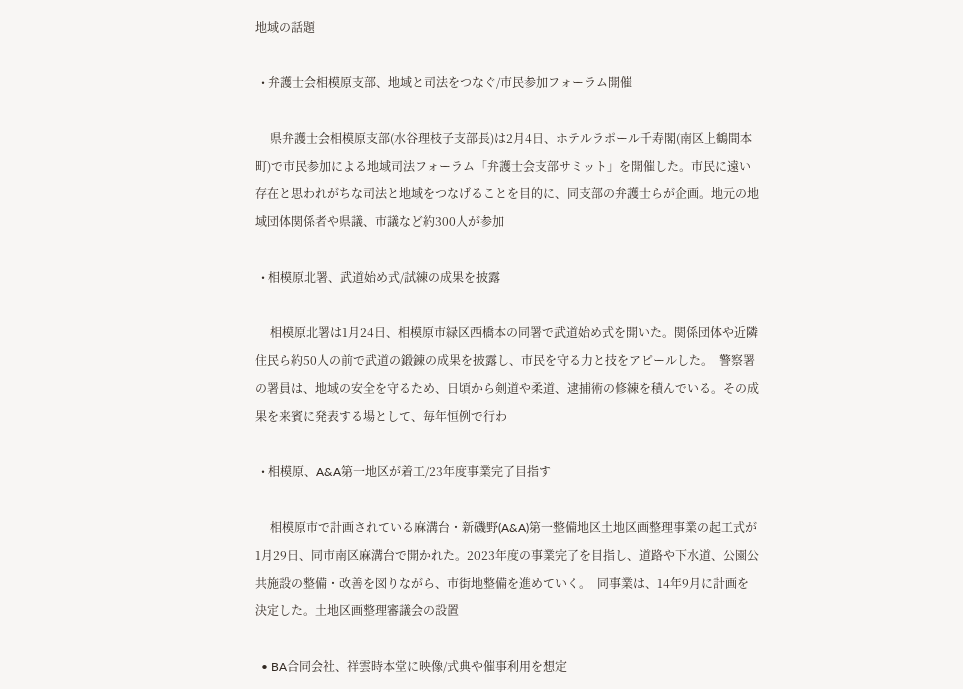地域の話題

  • 弁護士会相模原支部、地域と司法をつなぐ/市民参加フォーラム開催

     県弁護士会相模原支部(水谷理枝子支部長)は2月4日、ホテルラポール千寿閣(南区上鶴間本町)で市民参加による地域司法フォーラム「弁護士会支部サミット」を開催した。市民に遠い存在と思われがちな司法と地域をつなげることを目的に、同支部の弁護士らが企画。地元の地域団体関係者や県議、市議など約300人が参加

  • 相模原北署、武道始め式/試練の成果を披露

     相模原北署は1月24日、相模原市緑区西橋本の同署で武道始め式を開いた。関係団体や近隣住民ら約50人の前で武道の鍛錬の成果を披露し、市民を守る力と技をアピールした。  警察署の署員は、地域の安全を守るため、日頃から剣道や柔道、逮捕術の修練を積んでいる。その成果を来賓に発表する場として、毎年恒例で行わ

  • 相模原、A&A第一地区が着工/23年度事業完了目指す

     相模原市で計画されている麻溝台・新磯野(A&A)第一整備地区土地区画整理事業の起工式が1月29日、同市南区麻溝台で開かれた。2023年度の事業完了を目指し、道路や下水道、公園公共施設の整備・改善を図りながら、市街地整備を進めていく。  同事業は、14年9月に計画を決定した。土地区画整理審議会の設置

  • BA合同会社、祥雲時本堂に映像/式典や催事利用を想定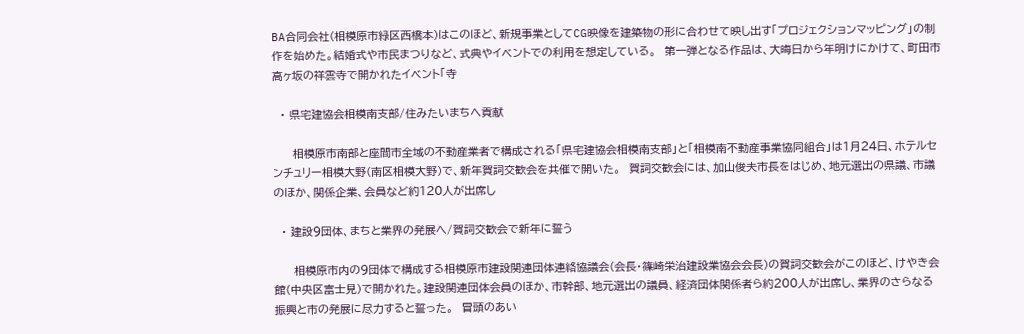BA合同会社(相模原市緑区西橋本)はこのほど、新規事業としてCG映像を建築物の形に合わせて映し出す「プロジェクションマッピング」の制作を始めた。結婚式や市民まつりなど、式典やイベントでの利用を想定している。  第一弾となる作品は、大晦日から年明けにかけて、町田市高ヶ坂の祥雲寺で開かれたイベント「寺

  • 県宅建協会相模南支部/住みたいまちへ貢献

     相模原市南部と座間市全域の不動産業者で構成される「県宅建協会相模南支部」と「相模南不動産事業協同組合」は1月24日、ホテルセンチュリー相模大野(南区相模大野)で、新年賀詞交歓会を共催で開いた。  賀詞交歓会には、加山俊夫市長をはじめ、地元選出の県議、市議のほか、関係企業、会員など約120人が出席し

  • 建設9団体、まちと業界の発展へ/賀詞交歓会で新年に誓う

     相模原市内の9団体で構成する相模原市建設関連団体連絡協議会(会長・篠崎栄治建設業協会会長)の賀詞交歓会がこのほど、けやき会館(中央区富士見)で開かれた。建設関連団体会員のほか、市幹部、地元選出の議員、経済団体関係者ら約200人が出席し、業界のさらなる振興と市の発展に尽力すると誓った。  冒頭のあい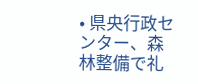• 県央行政センター、森林整備で礼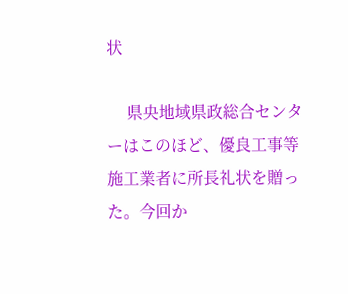状

     県央地域県政総合センターはこのほど、優良工事等施工業者に所長礼状を贈った。今回か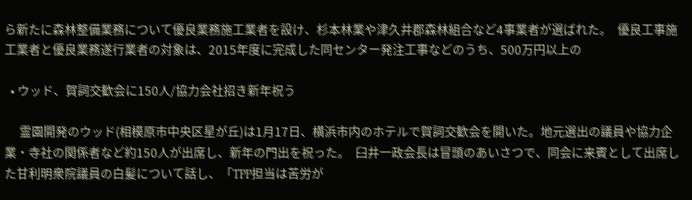ら新たに森林整備業務について優良業務施工業者を設け、杉本林業や津久井郡森林組合など4事業者が選ばれた。  優良工事施工業者と優良業務遂行業者の対象は、2015年度に完成した同センター発注工事などのうち、500万円以上の

  • ウッド、賀詞交歓会に150人/協力会社招き新年祝う

     霊園開発のウッド(相模原市中央区星が丘)は1月17日、横浜市内のホテルで賀詞交歓会を開いた。地元選出の議員や協力企業・寺社の関係者など約150人が出席し、新年の門出を祝った。  臼井一政会長は冒頭のあいさつで、同会に来賓として出席した甘利明衆院議員の白髪について話し、「TPP担当は苦労が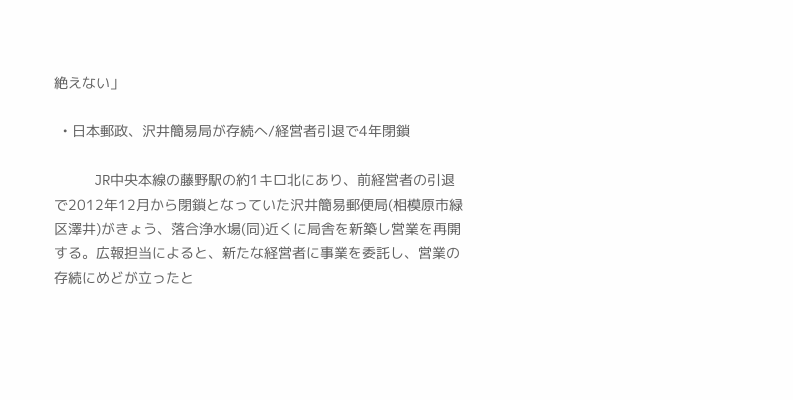絶えない」

  • 日本郵政、沢井簡易局が存続へ/経営者引退で4年閉鎖

     JR中央本線の藤野駅の約1キロ北にあり、前経営者の引退で2012年12月から閉鎖となっていた沢井簡易郵便局(相模原市緑区澤井)がきょう、落合浄水場(同)近くに局舎を新築し営業を再開する。広報担当によると、新たな経営者に事業を委託し、営業の存続にめどが立ったと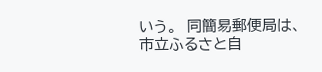いう。  同簡易郵便局は、市立ふるさと自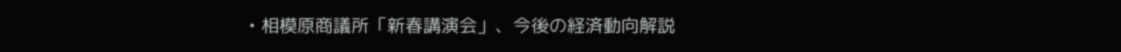• 相模原商議所「新春講演会」、今後の経済動向解説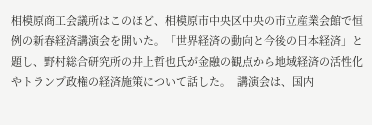相模原商工会議所はこのほど、相模原市中央区中央の市立産業会館で恒例の新春経済講演会を開いた。「世界経済の動向と今後の日本経済」と題し、野村総合研究所の井上哲也氏が金融の観点から地域経済の活性化やトランプ政権の経済施策について話した。  講演会は、国内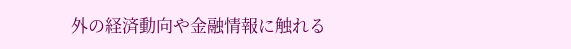外の経済動向や金融情報に触れる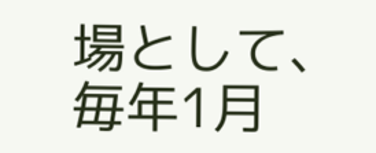場として、毎年1月